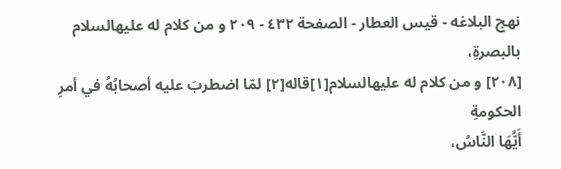نهج البلاغه - قيس العطار - الصفحة ٤٣٢ - ٢٠٩ و من كلام له عليهالسلام بالبصرةِ،
[٢٠٨] و من كلام له عليهالسلام[١]قاله[٢] لمّا اضطربَ عليه أصحابُهُ في أمرِ الحكومةِ
أَيُّهَا النَّاسُ،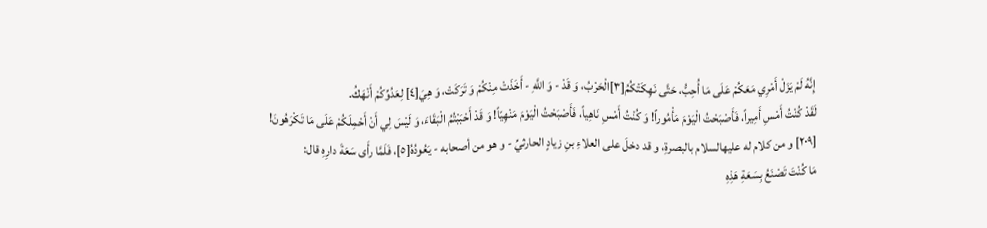إِنَّهُ لَمْ يَزَلْ أَمْرِي مَعَكُمْ عَلَى مَا أُحِبُّ، حَتَّى نَهِكَتْكُمُ[٣]الْحَرْبُ، وَ قَدْ - وَ اللَّهِ - أَخَذَتْ مِنْكُمْ وَ تَرَكَتْ، وَ هِيَ[٤] لِعَدُوِّكُمْ أَنْهَكُ.
لَقَدْ كُنْتُ أَمْسِ أَمِيراً، فَأَصْبَحْتُ الْيَوْمَ مَأْمُوراً! وَ كُنْتُ أَمْسِ نَاهِياً، فَأَصْبَحْتُ الْيَوْمَ مَنْهِيّاً! وَ قَدْ أَحْبَبْتُمُ الْبَقَاءَ، وَ لَيْسَ لِي أَنْ أَحْمِلَكُمْ عَلَى مَا تَكْرَهُونَ!
[٢٠٩] و من كلام له عليهالسلام بالبصرةِ، و قد دخلَ على العلاءِ بنِ زيادٍ الحارثيِّ - و هو من أصحابه - يَعُودُهُ[٥]، فَلَمَّا رأَى سَعَةَ دارِهِ قال:
مَا كُنْتَ تَصْنَعُ بِسَعَةِ هَذِهِ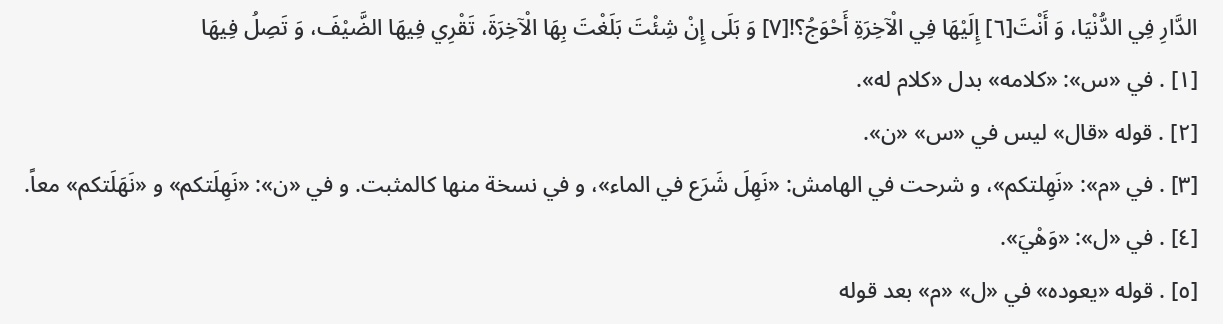الدَّارِ فِي الدُّنْيَا، وَ أَنْتَ[٦] إِلَيْهَا فِي الْآخِرَةِ أَحْوَجُ؟![٧] وَ بَلَى إِنْ شِئْتَ بَلَغْتَ بِهَا الْآخِرَةَ، تَقْرِي فِيهَا الضَّيْفَ، وَ تَصِلُ فِيهَا
[١] . في «س»: «كلامه» بدل «كلام له».
[٢] . قوله «قال» ليس في «س» «ن».
[٣] . في «م»: «نَهِلتكم»، و شرحت في الهامش: «نَهِلَ شَرَع في الماء»، و في نسخة منها كالمثبت. و في «ن»: «نَهِلَتكم» و «نَهَلَتكم» معاً.
[٤] . في «ل»: «وَهْيَ».
[٥] . قوله «يعوده» في «ل» «م» بعد قوله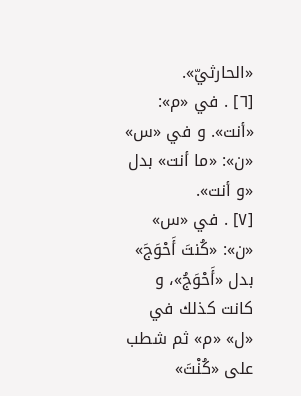«الحارثيّ».
[٦] . في «م»: «أنت». و في «س» «ن»: «ما أنت» بدل «و أنت».
[٧] . في «س» «ن»: «كُنتَ أَحْوَجَ» بدل «أَحْوَجُ»، و كانت كذلك في «ل» «م» ثم شطب على «كُنْتَ»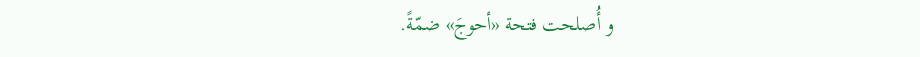و أُصلحت فتحة «أحوجَ» ضمّةً.